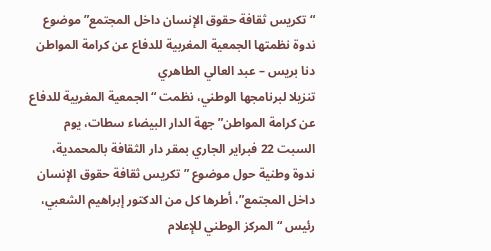“تكريس ثقافة حقوق الإنسان داخل المجتمع” موضوع ندوة نظمتها الجمعية المغربية للدفاع عن كرامة المواطن
دنا بريس – عبد العالي الطاهري
تنزيلا لبرنامجها الوطني، نظمت “الجمعية المغربية للدفاع عن كرامة المواطن” جهة الدار البيضاء سطات، يوم السبت 22 فبراير الجاري بمقر دار الثقافة بالمحمدية، ندوة وطنية حول موضوع ” تكريس ثقافة حقوق الإنسان داخل المجتمع”، أطرها كل من الدكتور إبراهيم الشعبي، رئيس “المركز الوطني للإعلام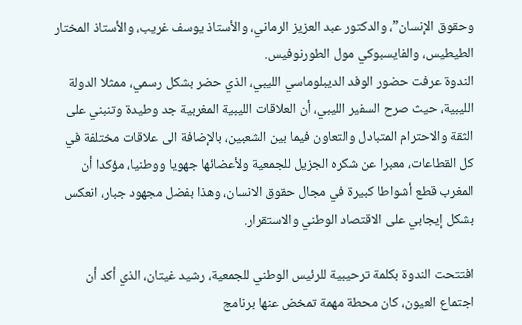وحقوق الإنسان”، والدكتور عبد العزيز الرماني، والأستاذ يوسف غريب، والأستاذ المختار الطيطيس، والفايسبوكي مول الطورنوفيس.
الندوة عرفت حضور الوفد الديبلوماسي الليبي، الذي حضر بشكل رسمي، ممثلا الدولة الليبية، حيث صرح السفير الليبي، أن العلاقات الليبية المغربية جد وطيدة وتنبني على الثقة والاحترام المتبادل والتعاون فيما بين الشعبين، بالإضافة الى علاقات مختلفة في كل القطاعات، معبرا عن شكره الجزيل للجمعية ولأعضائها جهويا ووطنيا، مؤكدا أن المغرب قطع أشواطا كبيرة في مجال حقوق الانسان، وهذا بفضل مجهود جبار، انعكس بشكل إيجابي على الاقتصاد الوطني والاستقرار.

افتتحت الندوة بكلمة ترحيبية للرئيس الوطني للجمعية، رشيد غيتان، الذي أكد أن اجتماع العيون، كان محطة مهمة تمخض عنها برنامج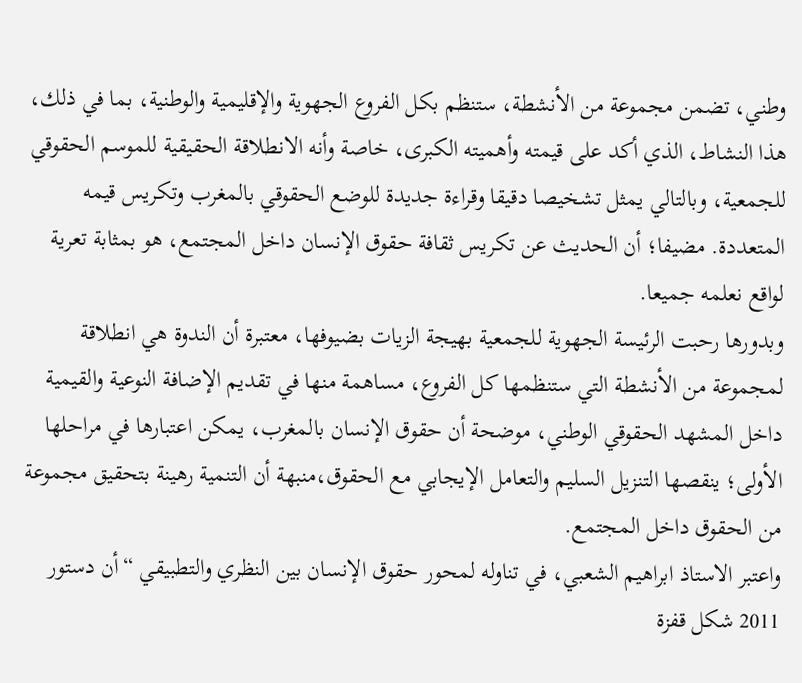وطني، تضمن مجموعة من الأنشطة، ستنظم بكل الفروع الجهوية والإقليمية والوطنية، بما في ذلك، هذا النشاط، الذي أكد على قيمته وأهميته الكبرى، خاصة وأنه الانطلاقة الحقيقية للموسم الحقوقي للجمعية، وبالتالي يمثل تشخيصا دقيقا وقراءة جديدة للوضع الحقوقي بالمغرب وتكريس قيمه المتعددة. مضيفا؛ أن الحديث عن تكريس ثقافة حقوق الإنسان داخل المجتمع، هو بمثابة تعرية لواقع نعلمه جميعا.
وبدورها رحبت الرئيسة الجهوية للجمعية بهيجة الزيات بضيوفها، معتبرة أن الندوة هي انطلاقة لمجموعة من الأنشطة التي ستنظمها كل الفروع، مساهمة منها في تقديم الإضافة النوعية والقيمية داخل المشهد الحقوقي الوطني، موضحة أن حقوق الإنسان بالمغرب، يمكن اعتبارها في مراحلها الأولى؛ ينقصها التنزيل السليم والتعامل الإيجابي مع الحقوق،منبهة أن التنمية رهينة بتحقيق مجموعة من الحقوق داخل المجتمع.
واعتبر الاستاذ ابراهيم الشعبي، في تناوله لمحور حقوق الإنسان بين النظري والتطبيقي “أن دستور 2011 شكل قفزة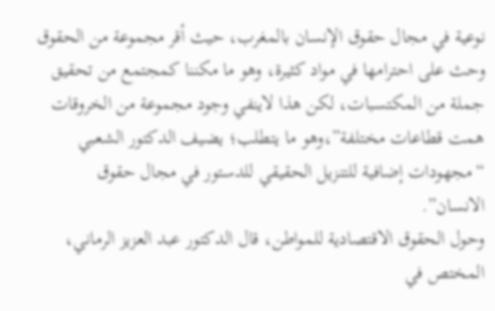نوعية في مجال حقوق الإنسان بالمغرب، حيث أقر مجموعة من الحقوق وحث على احترامها في مواد كثيرة، وهو ما مكننا كمجتمع من تحقيق جملة من المكتسبات، لكن هذا لاينفي وجود مجموعة من الخروقات همت قطاعات مختلفة”،وهو ما يتطلب؛ يضيف الدكتور الشعبي “مجهودات إضافية للتنزيل الحقيقي للدستور في مجال حقوق الانسان”.
وحول الحقوق الاقتصادية للمواطن، قال الدكتور عبد العزيز الرماني، المختص في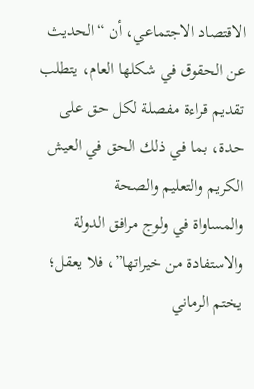الاقتصاد الاجتماعي، أن “الحديث عن الحقوق في شكلها العام، يتطلب تقديم قراءة مفصلة لكل حق على حدة، بما في ذلك الحق في العيش الكريم والتعليم والصحة
والمساواة في ولوج مرافق الدولة والاستفادة من خيراتها”، فلا يعقل؛ يختم الرماني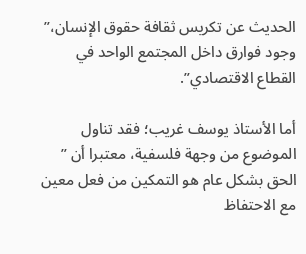الحديث عن تكريس ثقافة حقوق الإنسان،” وجود فوارق داخل المجتمع الواحد في القطاع الاقتصادي”.

أما الأستاذ يوسف غريب؛ فقد تناول الموضوع من وجهة فلسفية، معتبرا أن ” الحق بشكل عام هو التمكين من فعل معين مع الاحتفاظ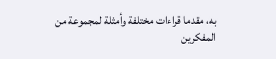به، مقدما قراءات مختلفة وأمثلة لمجموعة من المفكرين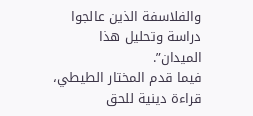والفلاسفة الذين عالجوا دراسة وتحليل هذا الميدان”.
فيما قدم المختار الطيطي، قراءة دينية للحق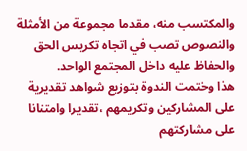والمكتسب منه، مقدما مجموعة من الأمثلة والنصوص تصب في اتجاه تكريس الحق والحفاظ عليه داخل المجتمع الواحد.
هذا وختمت الندوة بتوزيع شواهد تقديرية على المشاركين وتكريمهم ،تقديرا وامتنانا على مشاركتهم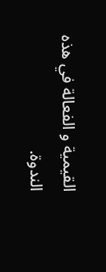القيمية و الفعالة في هذه الندوة.